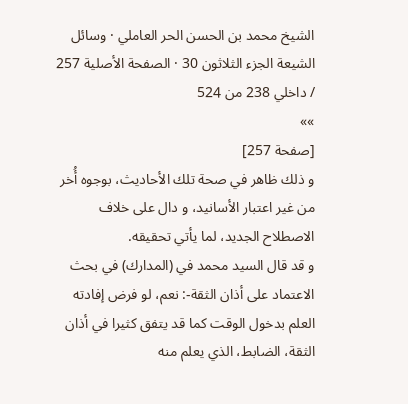الشيخ محمد بن الحسن الحر العاملي · وسائل الشيعة الجزء الثلاثون 30 · الصفحة الأصلية 257 / داخلي 238 من 524
»»
[صفحة 257]
و ذلك ظاهر في صحة تلك الأحاديث، بوجوه أُخر من غير اعتبار الأسانيد، و دال على خلاف الاصطلاح الجديد، لما يأتي تحقيقه.
و قد قال السيد محمد في (المدارك) في بحث الاعتماد على أذان الثقة-: نعم، لو فرض إفادته العلم بدخول الوقت كما قد يتفق كثيرا في أذان الثقة، الضابط، الذي يعلم منه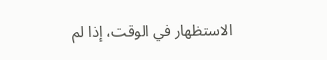الاستظهار في الوقت، إذا لم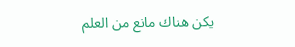يكن هناك مانع من العلم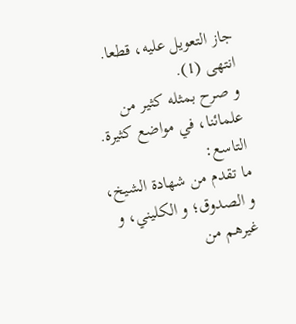جاز التعويل عليه، قطعا.
انتهى (1).
و صرح بمثله كثير من علمائنا، في مواضع كثيرة.
التاسع:
ما تقدم من شهادة الشيخ، و الصدوق؛ و الكليني، و غيرهم من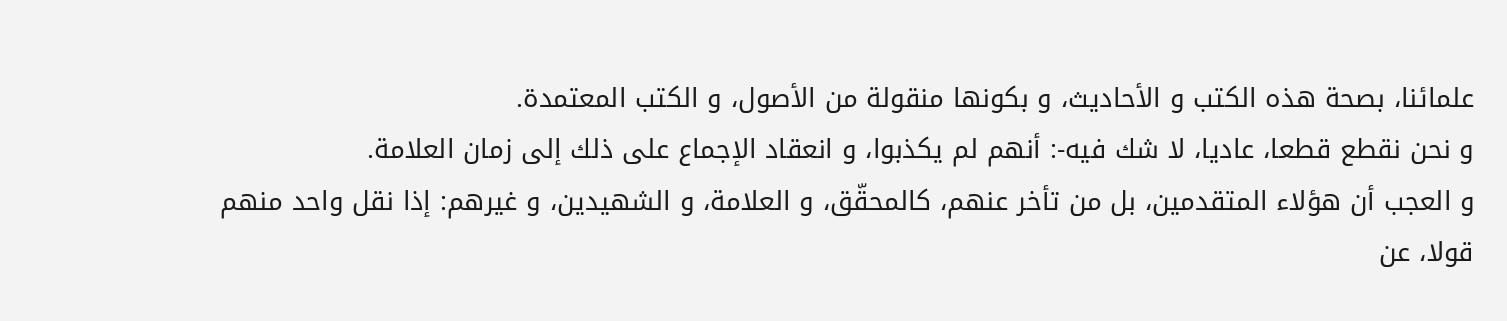علمائنا، بصحة هذه الكتب و الأحاديث، و بكونها منقولة من الأصول، و الكتب المعتمدة.
و نحن نقطع قطعا، عاديا، لا شك فيه-: أنهم لم يكذبوا، و انعقاد الإجماع على ذلك إلى زمان العلامة.
و العجب أن هؤلاء المتقدمين، بل من تأخر عنهم، كالمحقّق، و العلامة، و الشهيدين، و غيرهم: إذا نقل واحد منهم قولا، عن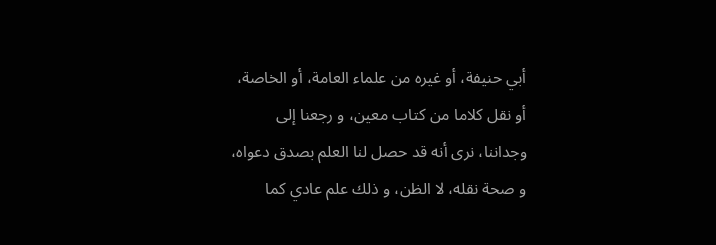أبي حنيفة، أو غيره من علماء العامة، أو الخاصة، أو نقل كلاما من كتاب معين، و رجعنا إلى وجداننا، نرى أنه قد حصل لنا العلم بصدق دعواه، و صحة نقله، لا الظن، و ذلك علم عادي كما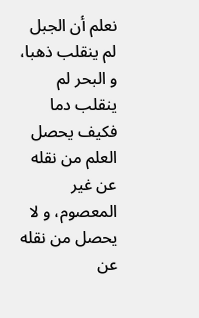نعلم أن الجبل لم ينقلب ذهبا، و البحر لم ينقلب دما فكيف يحصل العلم من نقله عن غير المعصوم، و لا يحصل من نقله عن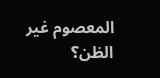المعصوم غير الظن؟